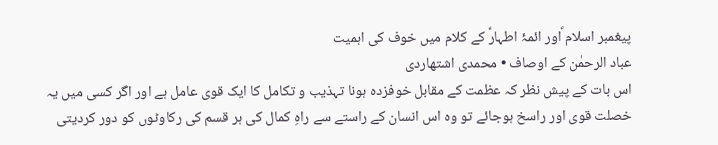پیغمبر اسلام ؐاور ائمۂ اطہارؑ کے کلام میں خوف کی اہمیت
عباد الرحمٰن کے اوصاف • محمدی اشتهاردی
اس بات کے پیش نظر کہ عظمت کے مقابل خوفزدہ ہونا تہذیب و تکامل کا ایک قوی عامل ہے اور اگر کسی میں یہ خصلت قوی اور راسخ ہوجائے تو وہ اس انسان کے راستے سے راہِ کمال کی ہر قسم کی رکاوٹوں کو دور کردیتی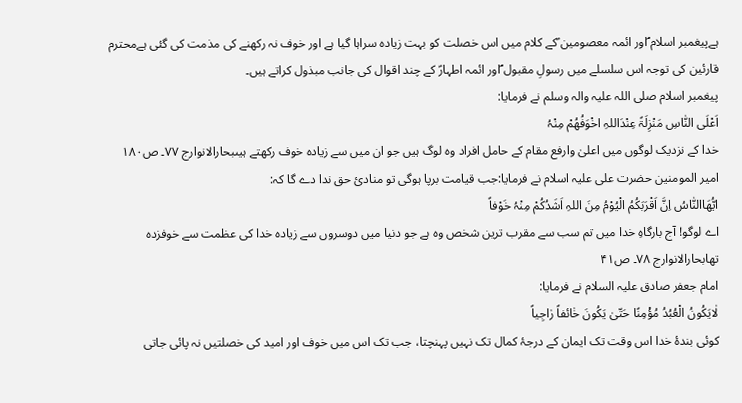ہےپیغمبر اسلام ؐاور ائمہ معصومین ؑکے کلام میں اس خصلت کو بہت زیادہ سراہا گیا ہے اور خوف نہ رکھنے کی مذمت کی گئی ہےمحترم قارئین کی توجہ اس سلسلے میں رسولِ مقبول ؐاور ائمہ اطہارؑ کے چند اقوال کی جانب مبذول کراتے ہیں۔
پیغمبر اسلام صلی اللہ علیہ والہ وسلم نے فرمایا:
اَعْلَی النّٰاسِ مَنْزِلَۃً عِنْدَاللہِ اخْوَفُھُمْ مِنْہُ
خدا کے نزدیک لوگوں میں اعلیٰ وارفع مقام کے حامل افراد وہ لوگ ہیں جو ان میں سے زیادہ خوف رکھتے ہیںبحارالانوارج ۷۷۔ ص۱۸۰
امیر المومنین حضرت علی علیہ اسلام نے فرمایا:جب قیامت برپا ہوگی تو منادیٔ حق ندا دے گا کہ:
ایُّھَاالنّٰاسُ اِنَّ اَقْرَبَکُمُ الْیُوْمُ مِنَ اللہِ اَشَدُکُمْ مِنْہُ خَوْفاً
اے لوگو! آج بارگاہِ خدا میں تم سب سے مقرب ترین شخص وہ ہے جو دنیا میں دوسروں سے زیادہ خدا کی عظمت سے خوفزدہ تھابحارالانوارج ۷۸۔ ص۴۱
امام جعفر صادق علیہ السلام نے فرمایا:
لٰایَکُونُ الْعُبُدُ مُؤْمِنًا حَتّیٰ یَکُونَ خٰائفاً رٰاجِیاً
کوئی بندۂ خدا اس وقت تک ایمان کے درجۂ کمال تک نہیں پہنچتا، جب تک اس میں خوف اور امید کی خصلتیں نہ پائی جاتی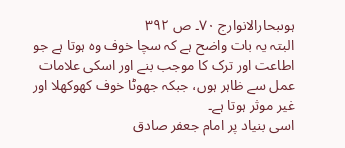ہوںبحارالانوارج ۷۰۔ ص ۳۹۲
البتہ یہ بات واضح ہے کہ سچا خوف وہ ہوتا ہے جو اطاعت اور ترک کا موجب بنے اور اسکی علامات عمل سے ظاہر ہوں، جبکہ جھوٹا خوف کھوکھلا اور غیر موثر ہوتا ہے۔
اسی بنیاد پر امام جعفر صادق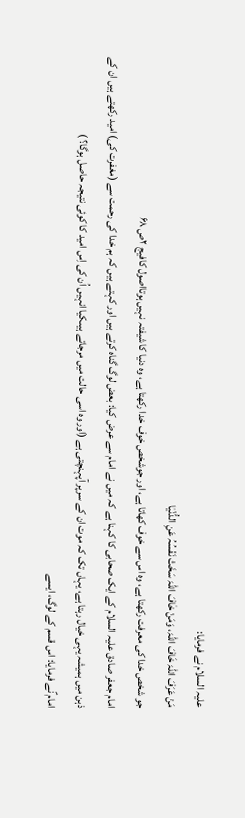علیہ السلام نے فرمایا:
مَنْ عَرَفَ اللہَ خَافَ اللہَ، وَمَنْ خٰافَ اللہَ سَخَتْ نَفْسُہُ عَنِ الدُّنْیٰا
جو شخص خدا کی معرفت رکھتا ہے، وہ اس سے خوف کھاتا ہے، اور جوشخص خوف خدا رکھتا ہے، وہ دنیا کا شیفتہ نہیں ہوتااصول کافیج ۲ص ۶۸
امام جعفر صادق علیہ السلام کے ایک صحابی کا کہنا ہے کہ میں نے امام سے عرض کیا: بعض لوگ گناہ کرتے ہیں اور کہتے ہیں کہ ہم خدا کی رحمت سے (مغفرت کی) امید رکھتے ہیں ان کے ذہن میں ہمیشہ یہی خیال رہتا ہے، یہاں تک کہ موت ان کے سرپر آپہنچتی ہے (اور وہ اسی حالت میں مرجاتے ہیںکیا انہیں اُن کی اِس امید کا کوئی نتیجہ حاصل ہوگا؟ )
امام ؑنے فرمایا: اس قسم کے لوگ، ایسے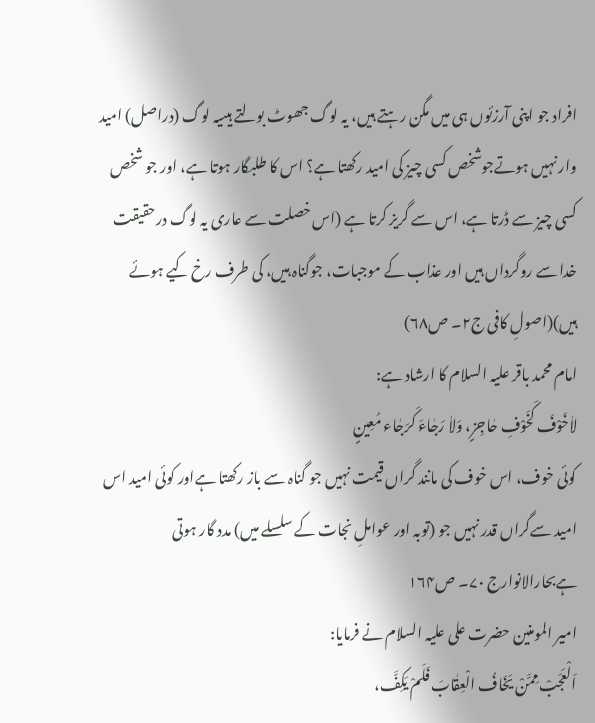افراد جو اپنی آرزئوں ہی میں مگن رہتے ہیں، یہ لوگ جھوٹ بولتے ہیںیہ لوگ (دراصل) امید وار نہیں ہوتےجوشخص کسی چیز کی امید رکھتا ہے؟ اس کا طلبگار ہوتا ہے، اور جو شخص کسی چیز سے ڈرتا ہے، اس سے گریز کرتا ہے (اس خصلت سے عاری یہ لوگ درحقیقت خدا سے روگرداں ہیں اور عذاب کے موجبات، جوگناہ ہیں، کی طرف رخ کیے ہوئے ہیں)(اصولِ کافی ج۲۔ ص۶۸)
امام محمد باقر علیہ السلام کا ارشاد ہے:
لاٰخَوْفَ کَخَوْفِ حٰاجِزٍ، وَلاٰ رَجٰاءَ کَرَجٰاء مُعِینٍ
کوئی خوف، اس خوف کی مانند گراں قیمت نہیں جو گناہ سے باز رکھتا ہےاور کوئی امید اس امید سےگراں قدر نہیں جو (توبہ اور عواملِ نجات کے سلسلے میں) مدد گار ہوتی ہےبحارالانوارج ۷۰۔ ص۱۶۴
امیر المومنین حضرت علی علیہ السلام نے فرمایا:
اَلْعَجَبْ مِمَّنْ یَخَافُ الْعِقٰابَ فَلَمْ یَکِفَّ،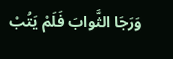وَرَجَا الثَّوابَ فَلَمْ یَتُبْ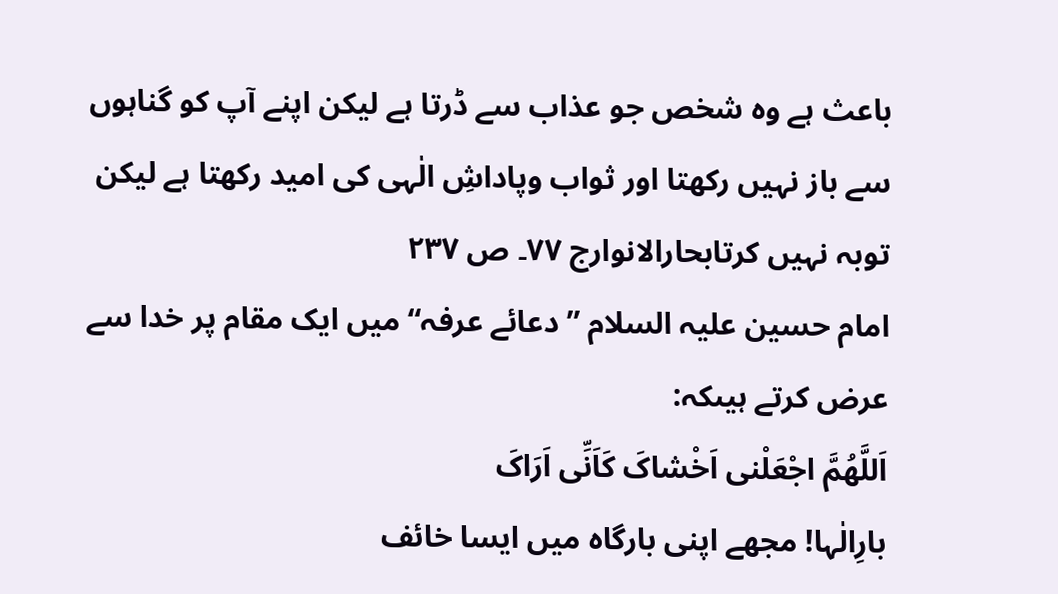باعث ہے وہ شخص جو عذاب سے ڈرتا ہے لیکن اپنے آپ کو گناہوں سے باز نہیں رکھتا اور ثواب وپاداشِ الٰہی کی امید رکھتا ہے لیکن توبہ نہیں کرتابحارالانوارج ۷۷۔ ص ۲۳۷
امام حسین علیہ السلام ” دعائے عرفہ“ میں ایک مقام پر خدا سے عرض کرتے ہیںکہ:
اَللَّھُمَّ اجْعَلْنی اَخْشاکَ کَاَنِّی اَرَاکَ
بارِالٰہا! مجھے اپنی بارگاہ میں ایسا خائف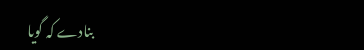بنادے کہ گویا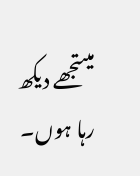میںتجھے دیکھ رہا ہوں۔